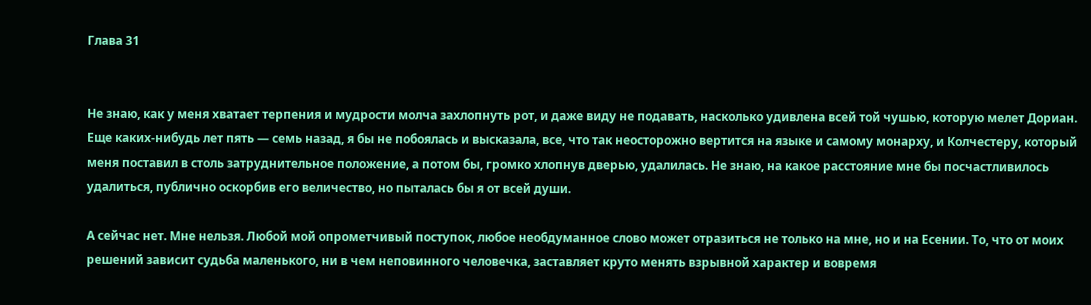Глава 31


Не знаю, как у меня хватает терпения и мудрости молча захлопнуть рот, и даже виду не подавать, насколько удивлена всей той чушью, которую мелет Дориан. Еще каких-нибудь лет пять — семь назад, я бы не побоялась и высказала, все, что так неосторожно вертится на языке и самому монарху, и Колчестеру, который меня поставил в столь затруднительное положение, а потом бы, громко хлопнув дверью, удалилась. Не знаю, на какое расстояние мне бы посчастливилось удалиться, публично оскорбив его величество, но пыталась бы я от всей души.

А сейчас нет. Мне нельзя. Любой мой опрометчивый поступок, любое необдуманное слово может отразиться не только на мне, но и на Есении. То, что от моих решений зависит судьба маленького, ни в чем неповинного человечка, заставляет круто менять взрывной характер и вовремя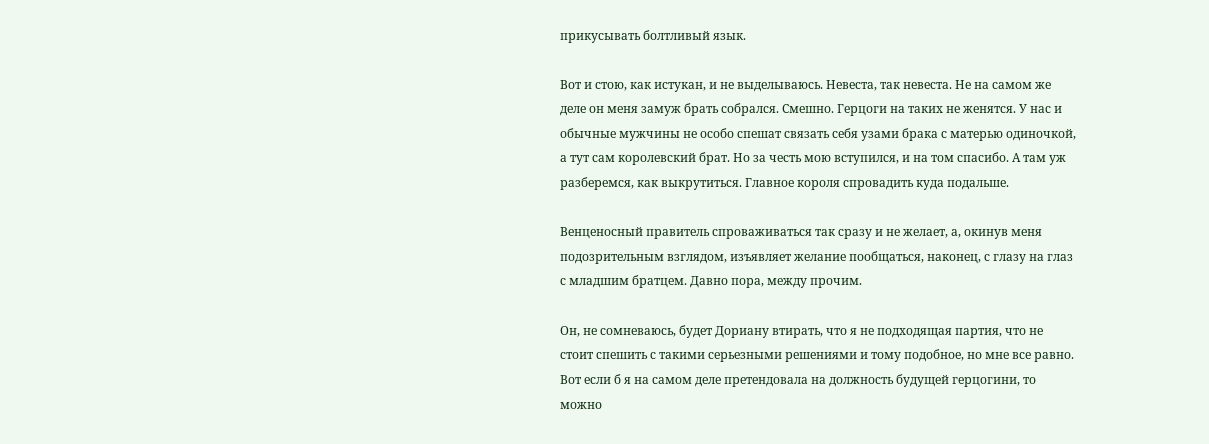прикусывать болтливый язык.

Вот и стою, как истукан, и не выделываюсь. Невеста, так невеста. Не на самом же деле он меня замуж брать собрался. Смешно. Герцоги на таких не женятся. У нас и обычные мужчины не особо спешат связать себя узами брака с матерью одиночкой, а тут сам королевский брат. Но за честь мою вступился, и на том спасибо. А там уж разберемся, как выкрутиться. Главное короля спровадить куда подальше.

Венценосный правитель спроваживаться так сразу и не желает, а, окинув меня подозрительным взглядом, изъявляет желание пообщаться, наконец, с глазу на глаз с младшим братцем. Давно пора, между прочим.

Он, не сомневаюсь, будет Дориану втирать, что я не подходящая партия, что не стоит спешить с такими серьезными решениями и тому подобное, но мне все равно. Вот если б я на самом деле претендовала на должность будущей герцогини, то можно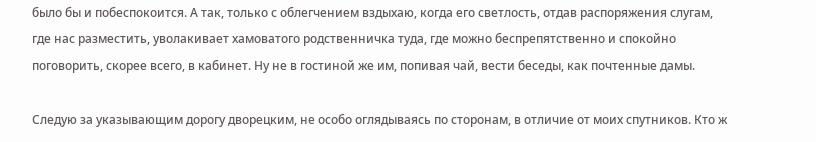было бы и побеспокоится. А так, только с облегчением вздыхаю, когда его светлость, отдав распоряжения слугам, где нас разместить, уволакивает хамоватого родственничка туда, где можно беспрепятственно и спокойно поговорить, скорее всего, в кабинет. Ну не в гостиной же им, попивая чай, вести беседы, как почтенные дамы.

Следую за указывающим дорогу дворецким, не особо оглядываясь по сторонам, в отличие от моих спутников. Кто ж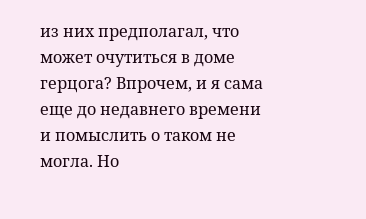из них предполагал, что может очутиться в доме герцога? Впрочем, и я сама еще до недавнего времени и помыслить о таком не могла. Но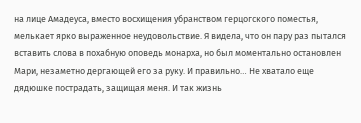на лице Амадеуса, вместо восхищения убранством герцогского поместья, мелькает ярко выраженное неудовольствие. Я видела, что он пару раз пытался вставить слова в похабную оповедь монарха, но был моментально остановлен Мари, незаметно дергающей его за руку. И правильно… Не хватало еще дядюшке пострадать, защищая меня. И так жизнь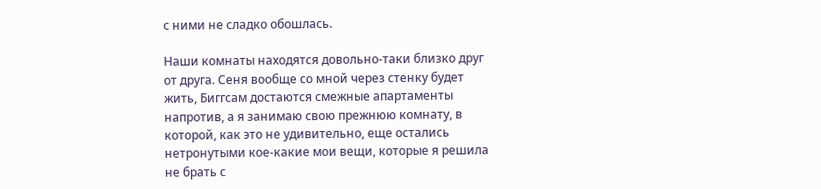с ними не сладко обошлась.

Наши комнаты находятся довольно-таки близко друг от друга. Сеня вообще со мной через стенку будет жить, Биггсам достаются смежные апартаменты напротив, а я занимаю свою прежнюю комнату, в которой, как это не удивительно, еще остались нетронутыми кое-какие мои вещи, которые я решила не брать с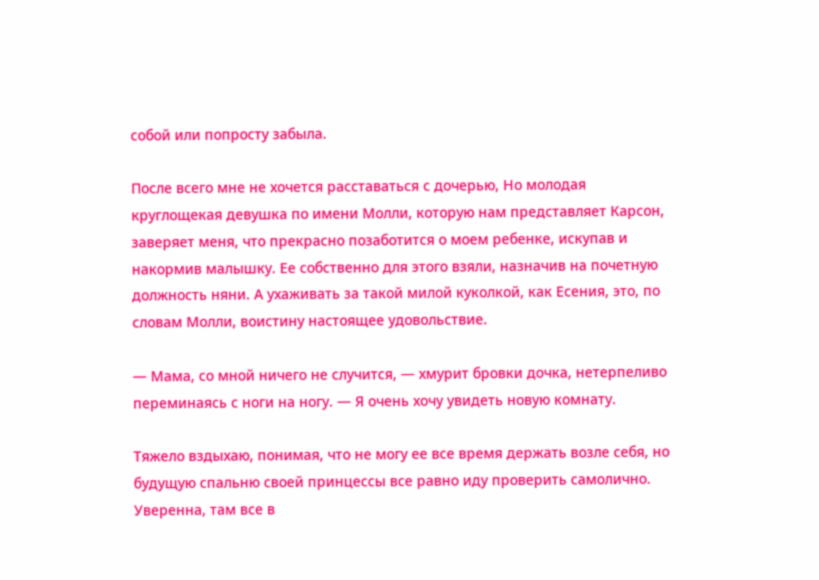собой или попросту забыла.

После всего мне не хочется расставаться с дочерью, Но молодая круглощекая девушка по имени Молли, которую нам представляет Карсон, заверяет меня, что прекрасно позаботится о моем ребенке, искупав и накормив малышку. Ее собственно для этого взяли, назначив на почетную должность няни. А ухаживать за такой милой куколкой, как Есения, это, по словам Молли, воистину настоящее удовольствие.

— Мама, со мной ничего не случится, — хмурит бровки дочка, нетерпеливо переминаясь с ноги на ногу. — Я очень хочу увидеть новую комнату.

Тяжело вздыхаю, понимая, что не могу ее все время держать возле себя, но будущую спальню своей принцессы все равно иду проверить самолично. Уверенна, там все в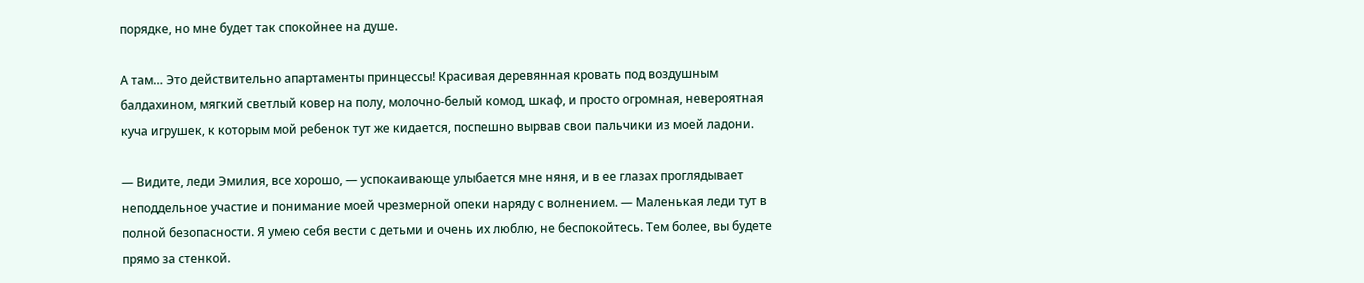порядке, но мне будет так спокойнее на душе.

А там… Это действительно апартаменты принцессы! Красивая деревянная кровать под воздушным балдахином, мягкий светлый ковер на полу, молочно-белый комод, шкаф, и просто огромная, невероятная куча игрушек, к которым мой ребенок тут же кидается, поспешно вырвав свои пальчики из моей ладони.

— Видите, леди Эмилия, все хорошо, — успокаивающе улыбается мне няня, и в ее глазах проглядывает неподдельное участие и понимание моей чрезмерной опеки наряду с волнением. — Маленькая леди тут в полной безопасности. Я умею себя вести с детьми и очень их люблю, не беспокойтесь. Тем более, вы будете прямо за стенкой.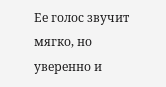Ее голос звучит мягко, но уверенно и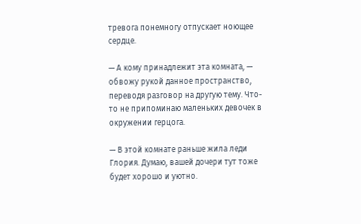тревога понемногу отпускает ноющее сердце.

— А кому принадлежит эта комната, — обвожу рукой данное пространство, переводя разговор на другую тему. Что-то не припоминаю маленьких девочек в окружении герцога.

— В этой комнате раньше жила леди Глория. Думаю, вашей дочери тут тоже будет хорошо и уютно.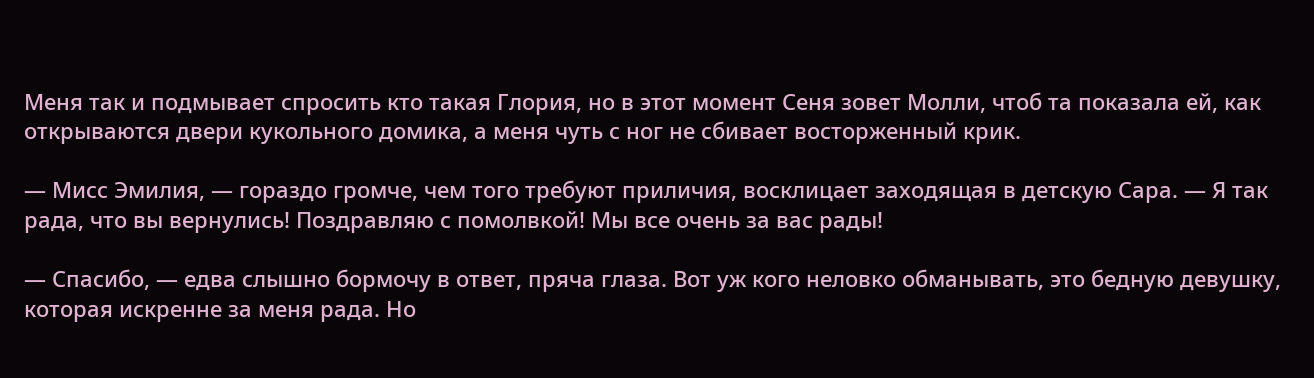Меня так и подмывает спросить кто такая Глория, но в этот момент Сеня зовет Молли, чтоб та показала ей, как открываются двери кукольного домика, а меня чуть с ног не сбивает восторженный крик.

— Мисс Эмилия, — гораздо громче, чем того требуют приличия, восклицает заходящая в детскую Сара. — Я так рада, что вы вернулись! Поздравляю с помолвкой! Мы все очень за вас рады!

— Спасибо, — едва слышно бормочу в ответ, пряча глаза. Вот уж кого неловко обманывать, это бедную девушку, которая искренне за меня рада. Но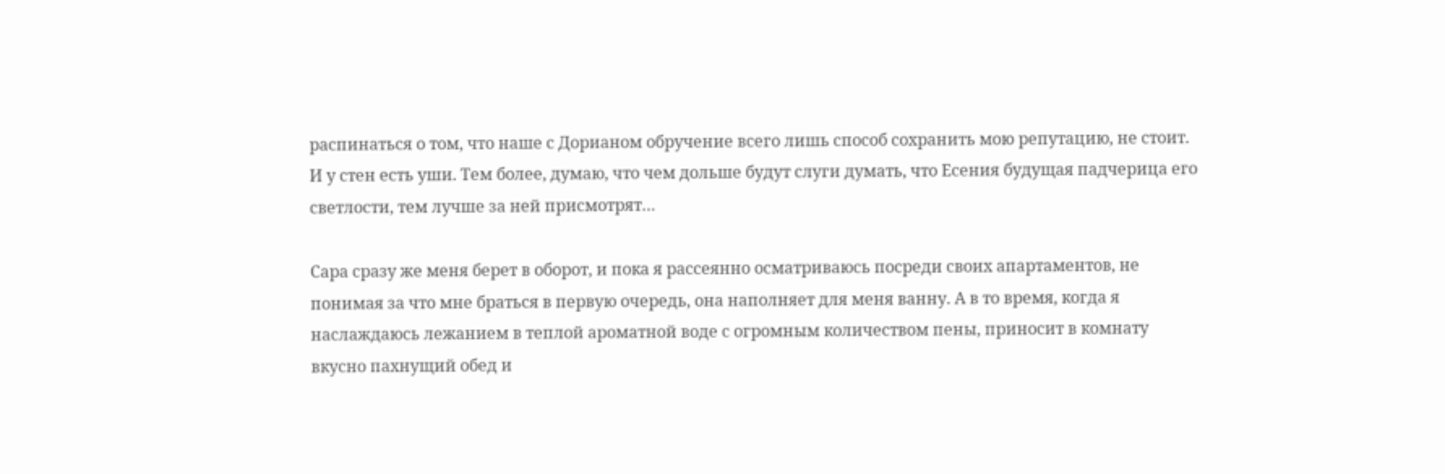распинаться о том, что наше с Дорианом обручение всего лишь способ сохранить мою репутацию, не стоит. И у стен есть уши. Тем более, думаю, что чем дольше будут слуги думать, что Есения будущая падчерица его светлости, тем лучше за ней присмотрят…

Сара сразу же меня берет в оборот, и пока я рассеянно осматриваюсь посреди своих апартаментов, не понимая за что мне браться в первую очередь, она наполняет для меня ванну. А в то время, когда я наслаждаюсь лежанием в теплой ароматной воде с огромным количеством пены, приносит в комнату вкусно пахнущий обед и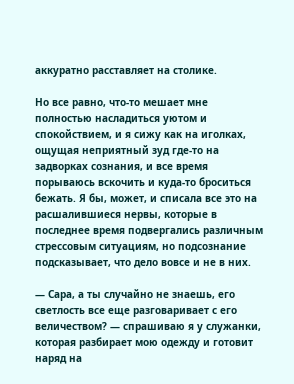аккуратно расставляет на столике.

Но все равно, что-то мешает мне полностью насладиться уютом и спокойствием, и я сижу как на иголках, ощущая неприятный зуд где-то на задворках сознания, и все время порываюсь вскочить и куда-то броситься бежать. Я бы, может, и списала все это на расшалившиеся нервы, которые в последнее время подвергались различным стрессовым ситуациям, но подсознание подсказывает, что дело вовсе и не в них.

— Сара, а ты случайно не знаешь, его светлость все еще разговаривает с его величеством? — спрашиваю я у служанки, которая разбирает мою одежду и готовит наряд на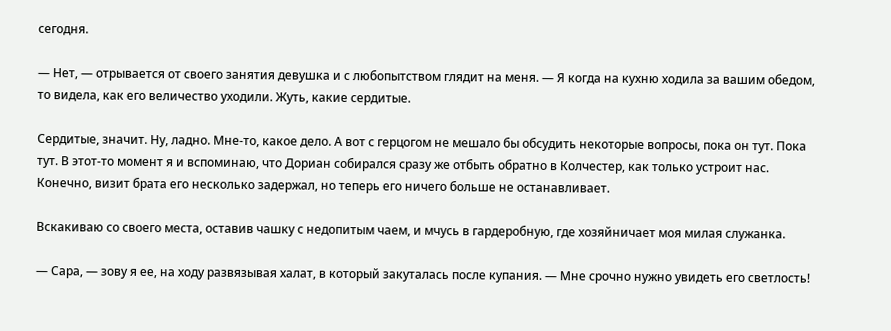сегодня.

— Нет, — отрывается от своего занятия девушка и с любопытством глядит на меня. — Я когда на кухню ходила за вашим обедом, то видела, как его величество уходили. Жуть, какие сердитые.

Сердитые, значит. Ну, ладно. Мне-то, какое дело. А вот с герцогом не мешало бы обсудить некоторые вопросы, пока он тут. Пока тут. В этот-то момент я и вспоминаю, что Дориан собирался сразу же отбыть обратно в Колчестер, как только устроит нас. Конечно, визит брата его несколько задержал, но теперь его ничего больше не останавливает.

Вскакиваю со своего места, оставив чашку с недопитым чаем, и мчусь в гардеробную, где хозяйничает моя милая служанка.

— Сара, — зову я ее, на ходу развязывая халат, в который закуталась после купания. — Мне срочно нужно увидеть его светлость!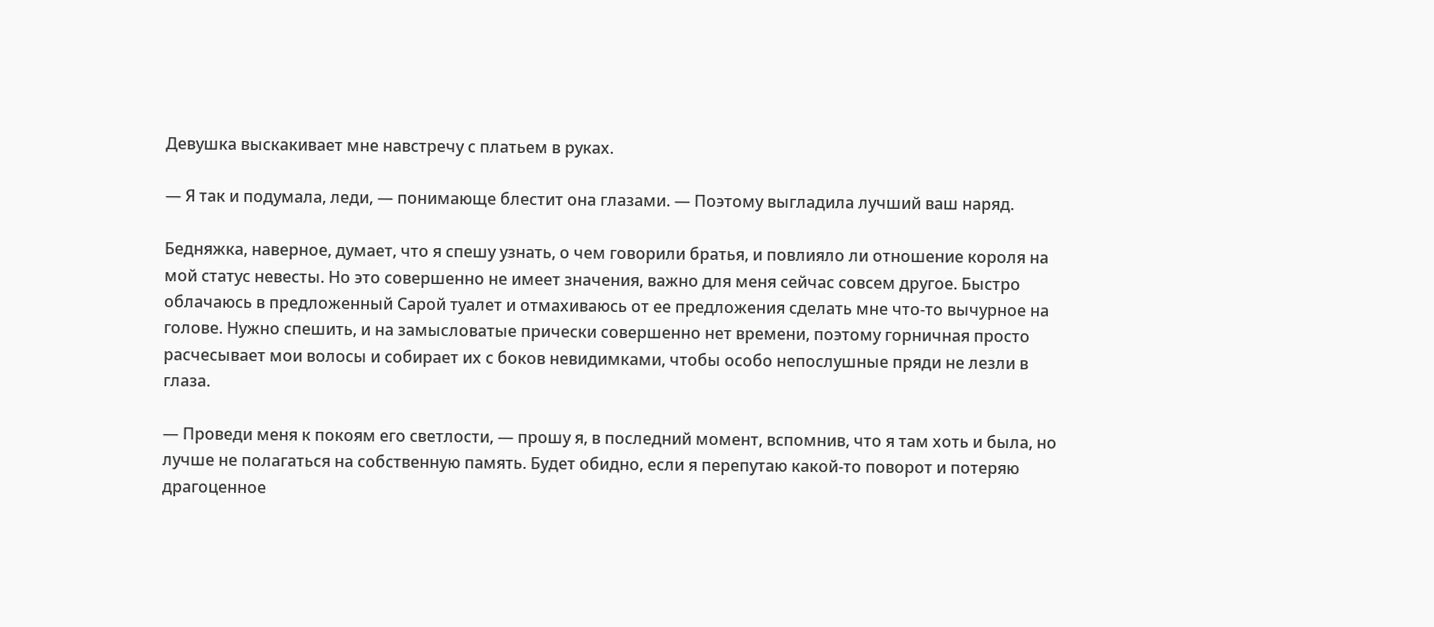Девушка выскакивает мне навстречу с платьем в руках.

— Я так и подумала, леди, — понимающе блестит она глазами. — Поэтому выгладила лучший ваш наряд.

Бедняжка, наверное, думает, что я спешу узнать, о чем говорили братья, и повлияло ли отношение короля на мой статус невесты. Но это совершенно не имеет значения, важно для меня сейчас совсем другое. Быстро облачаюсь в предложенный Сарой туалет и отмахиваюсь от ее предложения сделать мне что-то вычурное на голове. Нужно спешить, и на замысловатые прически совершенно нет времени, поэтому горничная просто расчесывает мои волосы и собирает их с боков невидимками, чтобы особо непослушные пряди не лезли в глаза.

— Проведи меня к покоям его светлости, — прошу я, в последний момент, вспомнив, что я там хоть и была, но лучше не полагаться на собственную память. Будет обидно, если я перепутаю какой-то поворот и потеряю драгоценное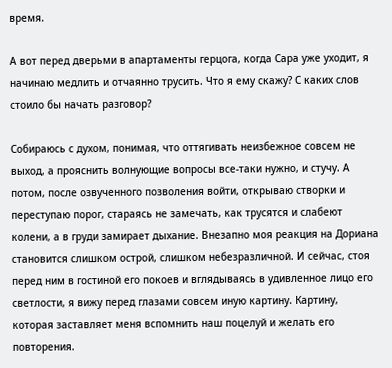время.

А вот перед дверьми в апартаменты герцога, когда Сара уже уходит, я начинаю медлить и отчаянно трусить. Что я ему скажу? С каких слов стоило бы начать разговор?

Собираюсь с духом, понимая, что оттягивать неизбежное совсем не выход, а прояснить волнующие вопросы все-таки нужно, и стучу. А потом, после озвученного позволения войти, открываю створки и переступаю порог, стараясь не замечать, как трусятся и слабеют колени, а в груди замирает дыхание. Внезапно моя реакция на Дориана становится слишком острой, слишком небезразличной. И сейчас, стоя перед ним в гостиной его покоев и вглядываясь в удивленное лицо его светлости, я вижу перед глазами совсем иную картину. Картину, которая заставляет меня вспомнить наш поцелуй и желать его повторения.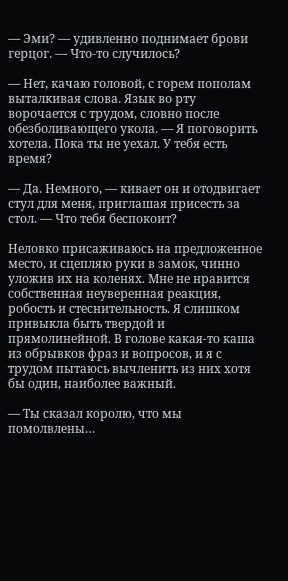— Эми? — удивленно поднимает брови герцог. — Что-то случилось?

— Нет, качаю головой, с горем пополам выталкивая слова. Язык во рту ворочается с трудом, словно после обезболивающего укола. — Я поговорить хотела. Пока ты не уехал. У тебя есть время?

— Да. Немного, — кивает он и отодвигает стул для меня, приглашая присесть за стол. — Что тебя беспокоит?

Неловко присаживаюсь на предложенное место, и сцепляю руки в замок, чинно уложив их на коленях. Мне не нравится собственная неуверенная реакция, робость и стеснительность. Я слишком привыкла быть твердой и прямолинейной. В голове какая-то каша из обрывков фраз и вопросов, и я с трудом пытаюсь вычленить из них хотя бы один, наиболее важный.

— Ты сказал королю, что мы помолвлены…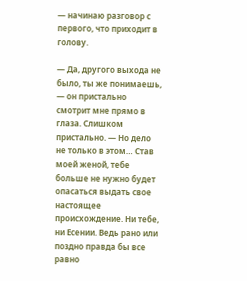— начинаю разговор с первого, что приходит в голову.

— Да, другого выхода не было, ты же понимаешь, — он пристально смотрит мне прямо в глаза. Слишком пристально. — Но дело не только в этом… Став моей женой, тебе больше не нужно будет опасаться выдать свое настоящее происхождение. Ни тебе, ни Есении. Ведь рано или поздно правда бы все равно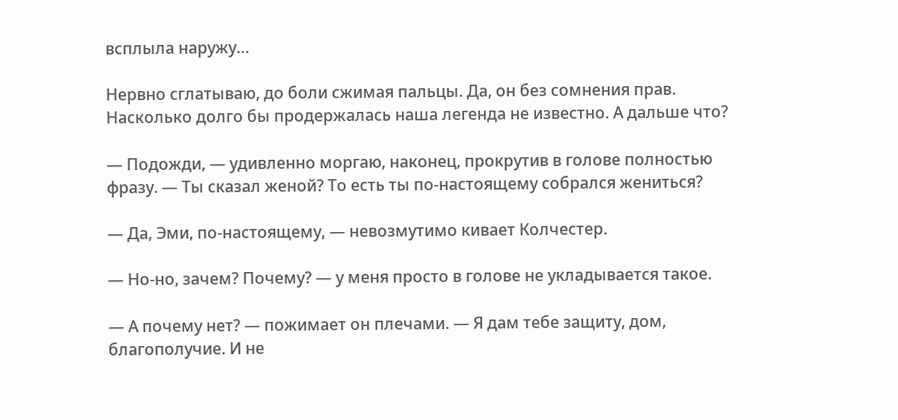всплыла наружу…

Нервно сглатываю, до боли сжимая пальцы. Да, он без сомнения прав. Насколько долго бы продержалась наша легенда не известно. А дальше что?

— Подожди, — удивленно моргаю, наконец, прокрутив в голове полностью фразу. — Ты сказал женой? То есть ты по-настоящему собрался жениться?

— Да, Эми, по-настоящему, — невозмутимо кивает Колчестер.

— Но-но, зачем? Почему? — у меня просто в голове не укладывается такое.

— А почему нет? — пожимает он плечами. — Я дам тебе защиту, дом, благополучие. И не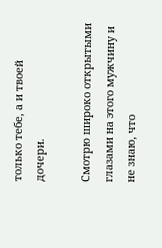только тебе, а и твоей дочери.

Смотрю широко открытыми глазами на этого мужчину и не знаю, что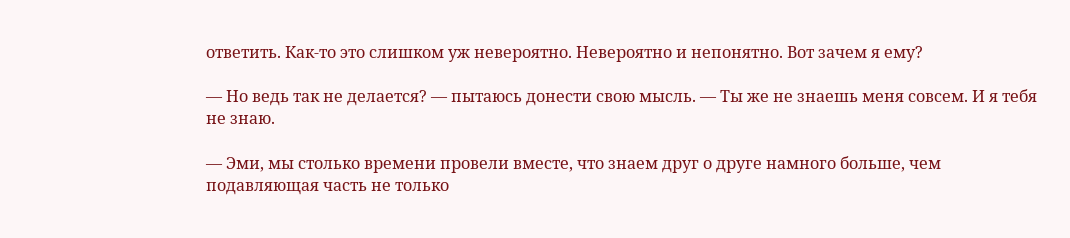ответить. Как-то это слишком уж невероятно. Невероятно и непонятно. Вот зачем я ему?

— Но ведь так не делается? — пытаюсь донести свою мысль. — Ты же не знаешь меня совсем. И я тебя не знаю.

— Эми, мы столько времени провели вместе, что знаем друг о друге намного больше, чем подавляющая часть не только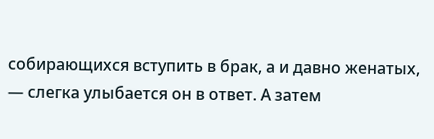собирающихся вступить в брак, а и давно женатых, — слегка улыбается он в ответ. А затем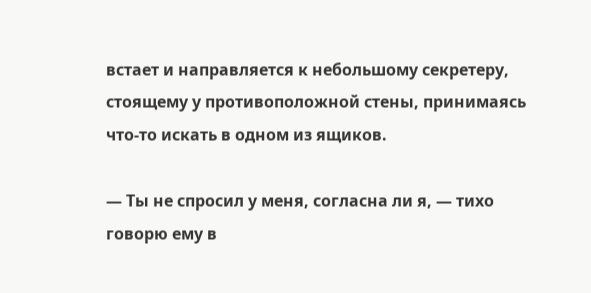встает и направляется к небольшому секретеру, стоящему у противоположной стены, принимаясь что-то искать в одном из ящиков.

— Ты не спросил у меня, согласна ли я, — тихо говорю ему в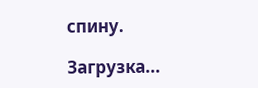спину.

Загрузка...